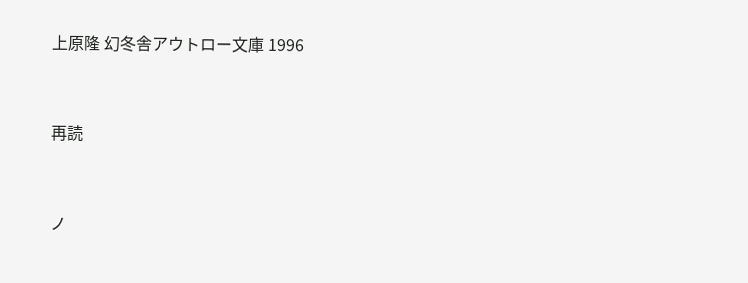上原隆 幻冬舎アウトロー文庫 1996


再読


ノ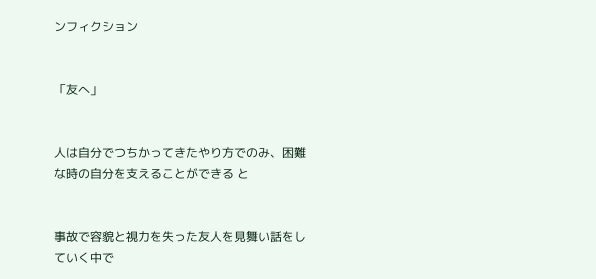ンフィクション


「友へ」


人は自分でつちかってきたやり方でのみ、困難な時の自分を支えることができる と


事故で容貌と視力を失った友人を見舞い話をしていく中で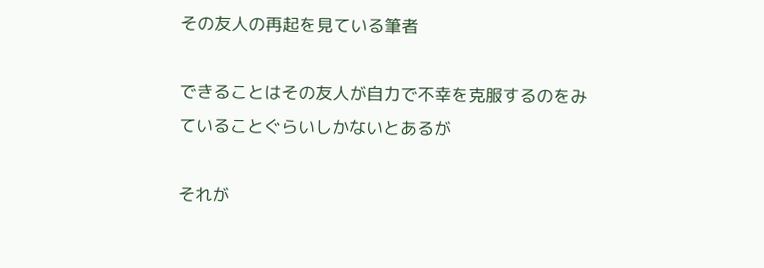その友人の再起を見ている筆者

できることはその友人が自力で不幸を克服するのをみていることぐらいしかないとあるが

それが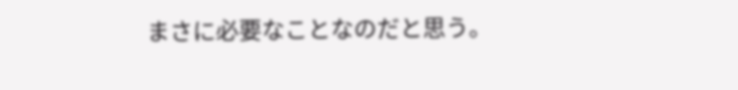まさに必要なことなのだと思う。